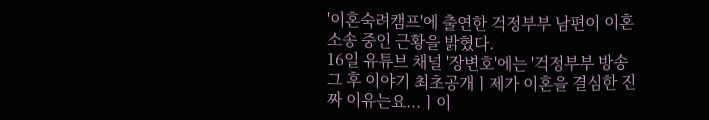'이혼숙려캠프'에 출연한 걱정부부 남편이 이혼 소송 중인 근황을 밝혔다.
16일 유튜브 채널 '장변호'에는 '걱정부부 방송 그 후 이야기 최초공개ㅣ제가 이혼을 결심한 진짜 이유는요...ㅣ이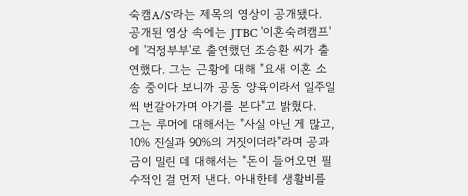숙캠A/S'라는 제목의 영상이 공개됐다.
공개된 영상 속에는 JTBC '이혼숙려캠프'에 '걱정부부'로 출연했던 조승환 씨가 출연했다. 그는 근황에 대해 "요새 이혼 소송 중이다 보니까 공동 양육이라서 일주일씩 번갈아가며 아기를 본다"고 밝혔다.
그는 루머에 대해서는 "사실 아닌 게 많고, 10% 진실과 90%의 거짓이더라"라며 공과금이 밀린 데 대해서는 "돈이 들어오면 필수적인 걸 먼저 낸다. 아내한테 생활비를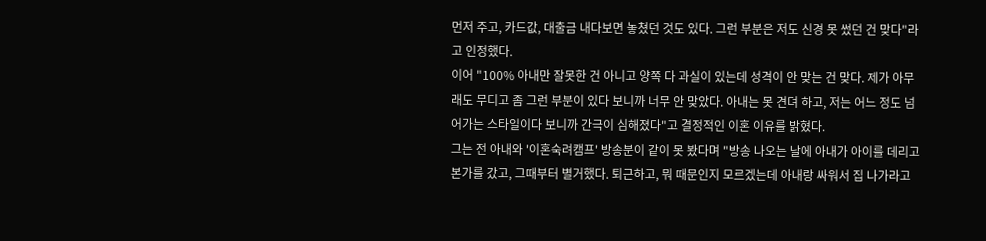먼저 주고, 카드값, 대출금 내다보면 놓쳤던 것도 있다. 그런 부분은 저도 신경 못 썼던 건 맞다"라고 인정했다.
이어 "100% 아내만 잘못한 건 아니고 양쪽 다 과실이 있는데 성격이 안 맞는 건 맞다. 제가 아무래도 무디고 좀 그런 부분이 있다 보니까 너무 안 맞았다. 아내는 못 견뎌 하고, 저는 어느 정도 넘어가는 스타일이다 보니까 간극이 심해졌다"고 결정적인 이혼 이유를 밝혔다.
그는 전 아내와 '이혼숙려캠프' 방송분이 같이 못 봤다며 "방송 나오는 날에 아내가 아이를 데리고 본가를 갔고, 그때부터 별거했다. 퇴근하고, 뭐 때문인지 모르겠는데 아내랑 싸워서 집 나가라고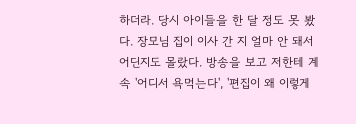하더라. 당시 아이들을 한 달 정도 못 봤다. 장모님 집이 이사 간 지 얼마 안 돼서 어딘지도 몰랐다. 방송을 보고 저한테 계속 '어디서 욕먹는다', '편집이 왜 이렇게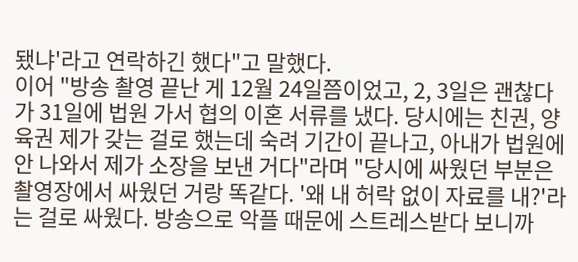됐냐'라고 연락하긴 했다"고 말했다.
이어 "방송 촬영 끝난 게 12월 24일쯤이었고, 2, 3일은 괜찮다가 31일에 법원 가서 협의 이혼 서류를 냈다. 당시에는 친권, 양육권 제가 갖는 걸로 했는데 숙려 기간이 끝나고, 아내가 법원에 안 나와서 제가 소장을 보낸 거다"라며 "당시에 싸웠던 부분은 촬영장에서 싸웠던 거랑 똑같다. '왜 내 허락 없이 자료를 내?'라는 걸로 싸웠다. 방송으로 악플 때문에 스트레스받다 보니까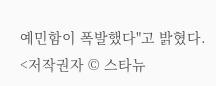예민함이 폭발했다"고 밝혔다.
<저작권자 © 스타뉴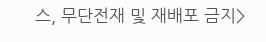스, 무단전재 및 재배포 금지>